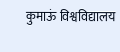कुमाऊं विश्वविद्यालय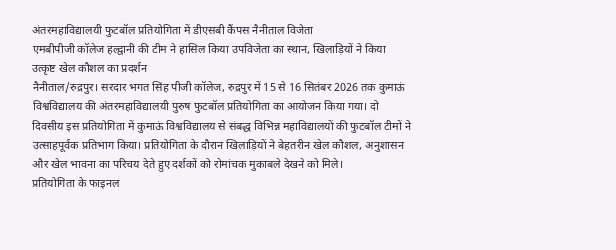अंतरमहाविद्यालयी फुटबॉल प्रतियोगिता में डीएसबी कैंपस नैनीताल विजेता
एमबीपीजी कॉलेज हल्द्वानी की टीम ने हासिल किया उपविजेता का स्थान, खिलाड़ियों ने किया उत्कृष्ट खेल कौशल का प्रदर्शन
नैनीताल/रुद्रपुर। सरदार भगत सिंह पीजी कॉलेज, रुद्रपुर में 15 से 16 सितंबर 2026 तक कुमाऊं विश्वविद्यालय की अंतरमहाविद्यालयी पुरुष फुटबॉल प्रतियोगिता का आयोजन किया गया। दो दिवसीय इस प्रतियोगिता में कुमाऊं विश्वविद्यालय से संबद्ध विभिन्न महाविद्यालयों की फुटबॉल टीमों ने उत्साहपूर्वक प्रतिभाग किया। प्रतियोगिता के दौरान खिलाड़ियों ने बेहतरीन खेल कौशल, अनुशासन और खेल भावना का परिचय देते हुए दर्शकों को रोमांचक मुकाबले देखने को मिले।
प्रतियोगिता के फाइनल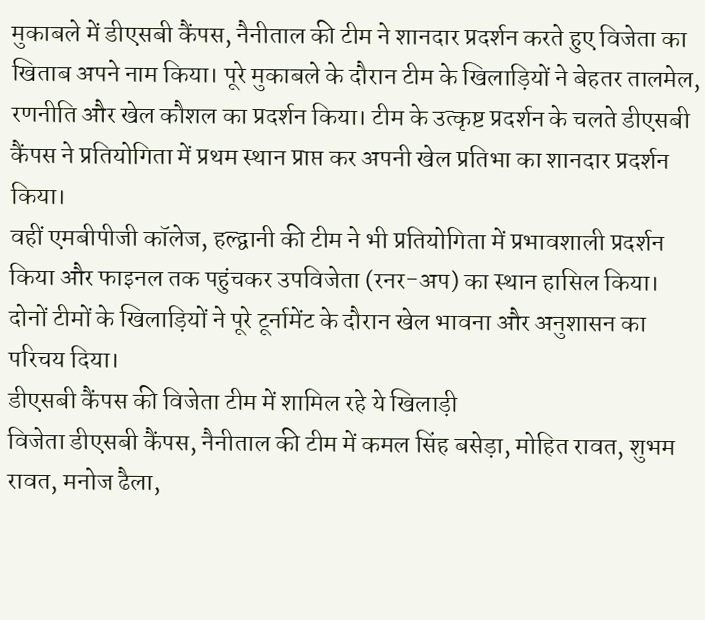मुकाबले में डीएसबी कैंपस, नैनीताल की टीम ने शानदार प्रदर्शन करते हुए विजेता का खिताब अपने नाम किया। पूरे मुकाबले के दौरान टीम के खिलाड़ियों ने बेहतर तालमेल, रणनीति और खेल कौशल का प्रदर्शन किया। टीम के उत्कृष्ट प्रदर्शन के चलते डीएसबी कैंपस ने प्रतियोगिता में प्रथम स्थान प्राप्त कर अपनी खेल प्रतिभा का शानदार प्रदर्शन किया।
वहीं एमबीपीजी कॉलेज, हल्द्वानी की टीम ने भी प्रतियोगिता में प्रभावशाली प्रदर्शन किया और फाइनल तक पहुंचकर उपविजेता (रनर-अप) का स्थान हासिल किया। दोनों टीमों के खिलाड़ियों ने पूरे टूर्नामेंट के दौरान खेल भावना और अनुशासन का परिचय दिया।
डीएसबी कैंपस की विजेता टीम में शामिल रहे ये खिलाड़ी
विजेता डीएसबी कैंपस, नैनीताल की टीम में कमल सिंह बसेड़ा, मोहित रावत, शुभम रावत, मनोज ढैला,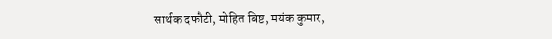सार्थक दफौटी, मोहित बिष्ट, मयंक कुमार,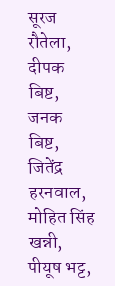सूरज रौतेला, दीपक बिष्ट, जनक बिष्ट, जितेंद्र हरनवाल, मोहित सिंह खन्नी, पीयूष भट्ट,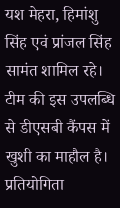यश मेहरा, हिमांशु सिंह एवं प्रांजल सिंह सामंत शामिल रहे।
टीम की इस उपलब्धि से डीएसबी कैंपस में खुशी का माहौल है। प्रतियोगिता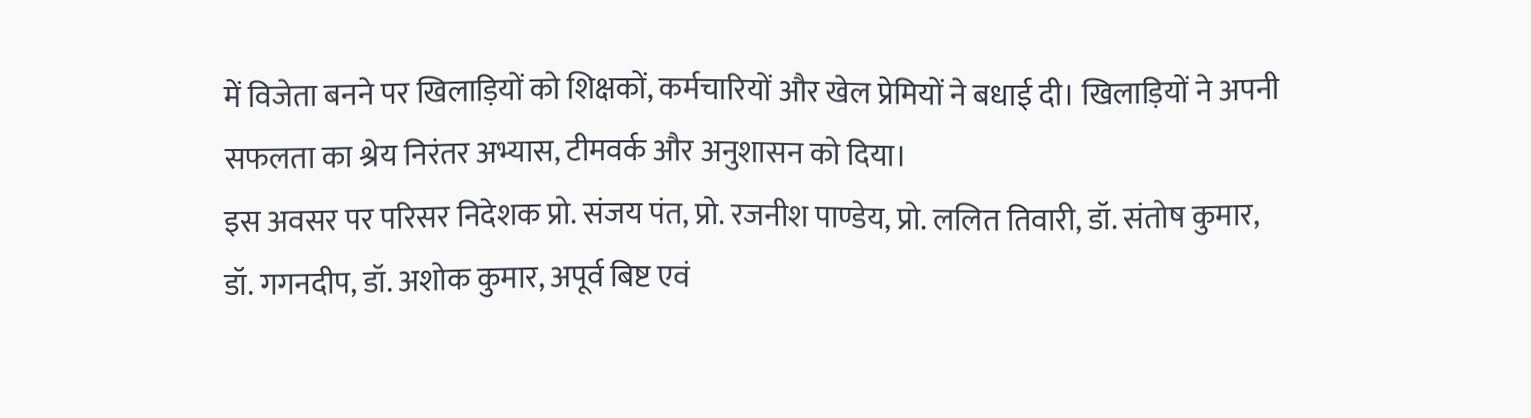में विजेता बनने पर खिलाड़ियों को शिक्षकों, कर्मचारियों और खेल प्रेमियों ने बधाई दी। खिलाड़ियों ने अपनी सफलता का श्रेय निरंतर अभ्यास, टीमवर्क और अनुशासन को दिया।
इस अवसर पर परिसर निदेशक प्रो. संजय पंत, प्रो. रजनीश पाण्डेय, प्रो. ललित तिवारी, डॉ. संतोष कुमार, डॉ. गगनदीप, डॉ. अशोक कुमार, अपूर्व बिष्ट एवं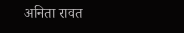अनिता रावत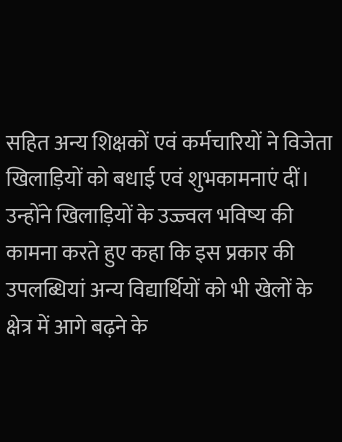सहित अन्य शिक्षकों एवं कर्मचारियों ने विजेता खिलाड़ियों को बधाई एवं शुभकामनाएं दीं।
उन्होंने खिलाड़ियों के उज्ज्वल भविष्य की कामना करते हुए कहा कि इस प्रकार की उपलब्धियां अन्य विद्यार्थियों को भी खेलों के क्षेत्र में आगे बढ़ने के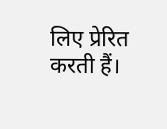लिए प्रेरित करती हैं।